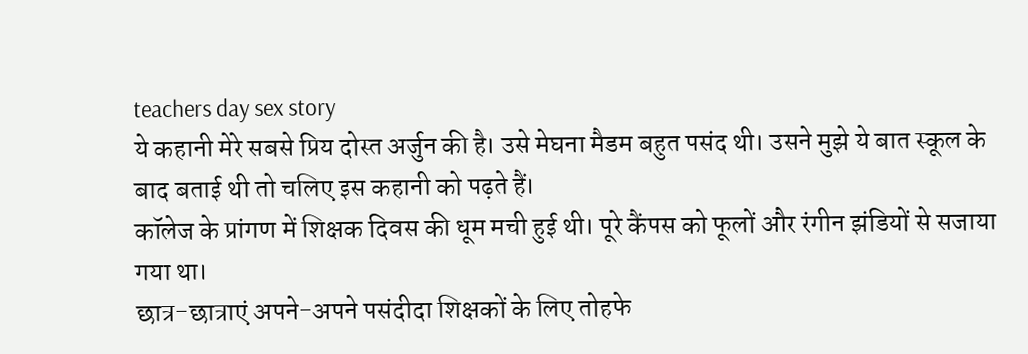teachers day sex story
ये कहानी मेरे सबसे प्रिय दोस्त अर्जुन की है। उसे मेघना मैडम बहुत पसंद थी। उसने मुझे ये बात स्कूल के बाद बताई थी तो चलिए इस कहानी को पढ़ते हैं।
कॉलेज के प्रांगण में शिक्षक दिवस की धूम मची हुई थी। पूरे कैंपस को फूलों और रंगीन झंडियों से सजाया गया था।
छात्र-छात्राएं अपने-अपने पसंदीदा शिक्षकों के लिए तोहफे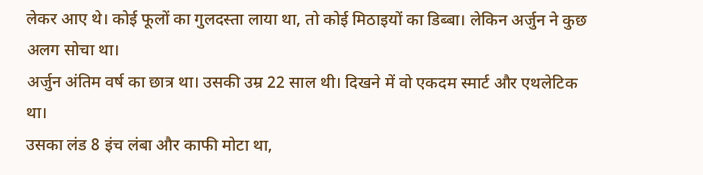लेकर आए थे। कोई फूलों का गुलदस्ता लाया था, तो कोई मिठाइयों का डिब्बा। लेकिन अर्जुन ने कुछ अलग सोचा था।
अर्जुन अंतिम वर्ष का छात्र था। उसकी उम्र 22 साल थी। दिखने में वो एकदम स्मार्ट और एथलेटिक था।
उसका लंड 8 इंच लंबा और काफी मोटा था,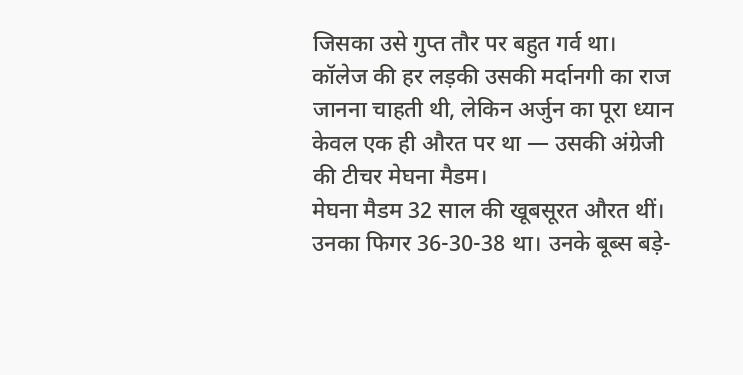जिसका उसे गुप्त तौर पर बहुत गर्व था।
कॉलेज की हर लड़की उसकी मर्दानगी का राज जानना चाहती थी, लेकिन अर्जुन का पूरा ध्यान केवल एक ही औरत पर था — उसकी अंग्रेजी की टीचर मेघना मैडम।
मेघना मैडम 32 साल की खूबसूरत औरत थीं। उनका फिगर 36-30-38 था। उनके बूब्स बड़े-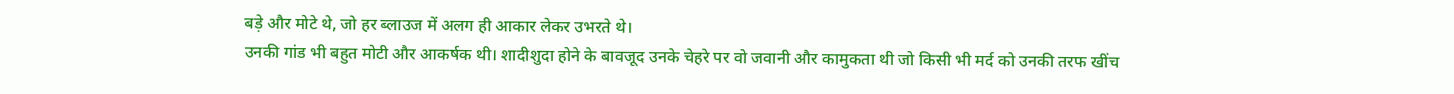बड़े और मोटे थे, जो हर ब्लाउज में अलग ही आकार लेकर उभरते थे।
उनकी गांड भी बहुत मोटी और आकर्षक थी। शादीशुदा होने के बावजूद उनके चेहरे पर वो जवानी और कामुकता थी जो किसी भी मर्द को उनकी तरफ खींच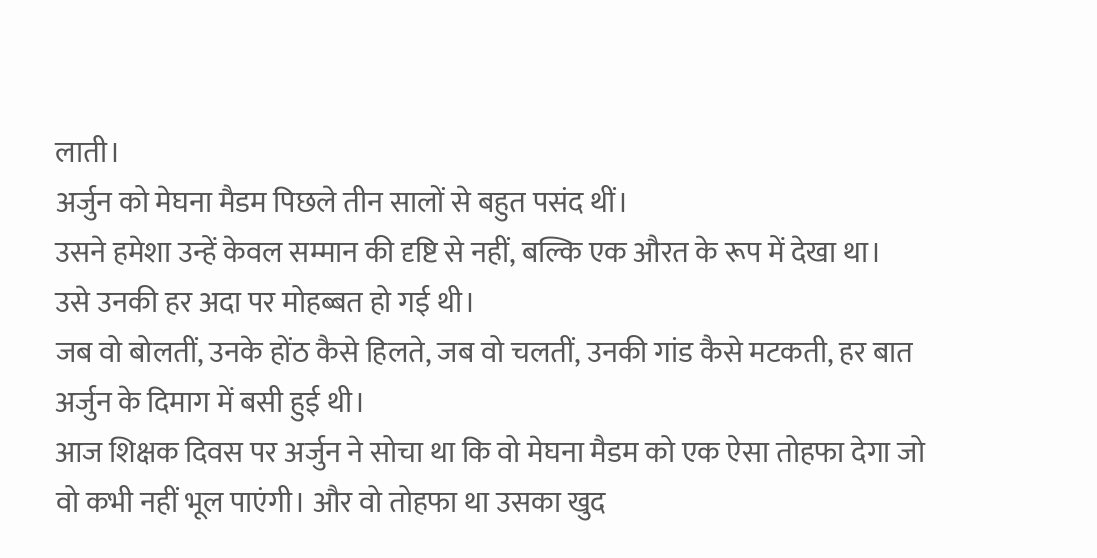लाती।
अर्जुन को मेघना मैडम पिछले तीन सालों से बहुत पसंद थीं।
उसने हमेशा उन्हें केवल सम्मान की दृष्टि से नहीं, बल्कि एक औरत के रूप में देखा था।
उसे उनकी हर अदा पर मोहब्बत हो गई थी।
जब वो बोलतीं, उनके होंठ कैसे हिलते, जब वो चलतीं, उनकी गांड कैसे मटकती, हर बात अर्जुन के दिमाग में बसी हुई थी।
आज शिक्षक दिवस पर अर्जुन ने सोचा था कि वो मेघना मैडम को एक ऐसा तोहफा देगा जो वो कभी नहीं भूल पाएंगी। और वो तोहफा था उसका खुद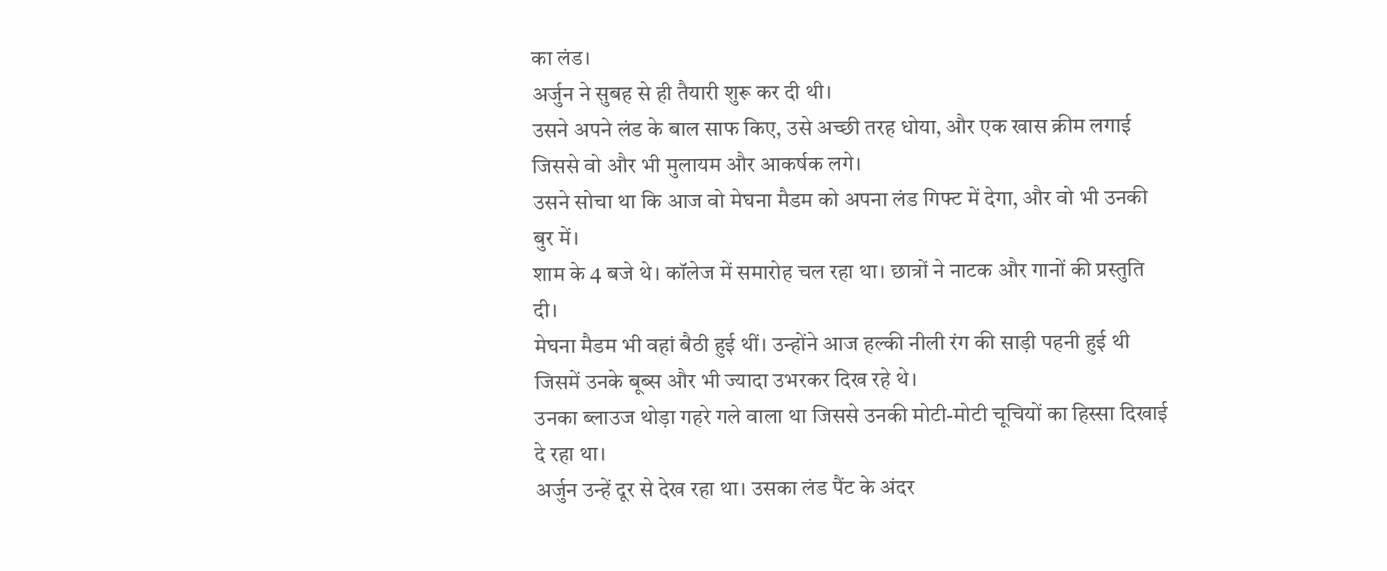का लंड।
अर्जुन ने सुबह से ही तैयारी शुरू कर दी थी।
उसने अपने लंड के बाल साफ किए, उसे अच्छी तरह धोया, और एक खास क्रीम लगाई जिससे वो और भी मुलायम और आकर्षक लगे।
उसने सोचा था कि आज वो मेघना मैडम को अपना लंड गिफ्ट में देगा, और वो भी उनकी बुर में।
शाम के 4 बजे थे। कॉलेज में समारोह चल रहा था। छात्रों ने नाटक और गानों की प्रस्तुति दी।
मेघना मैडम भी वहां बैठी हुई थीं। उन्होंने आज हल्की नीली रंग की साड़ी पहनी हुई थी जिसमें उनके बूब्स और भी ज्यादा उभरकर दिख रहे थे।
उनका ब्लाउज थोड़ा गहरे गले वाला था जिससे उनकी मोटी-मोटी चूचियों का हिस्सा दिखाई दे रहा था।
अर्जुन उन्हें दूर से देख रहा था। उसका लंड पैंट के अंदर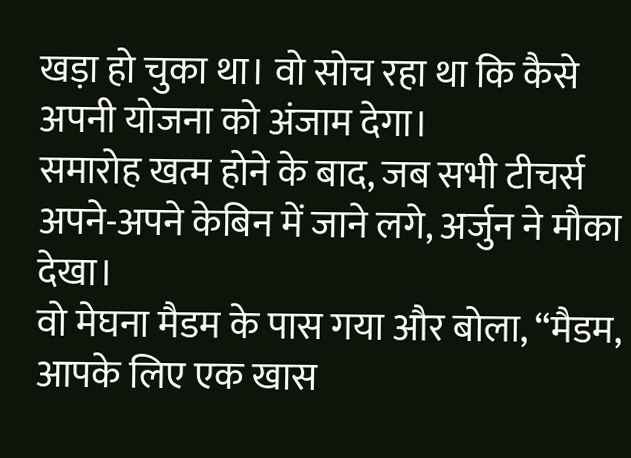खड़ा हो चुका था। वो सोच रहा था कि कैसे अपनी योजना को अंजाम देगा।
समारोह खत्म होने के बाद, जब सभी टीचर्स अपने-अपने केबिन में जाने लगे, अर्जुन ने मौका देखा।
वो मेघना मैडम के पास गया और बोला, “मैडम, आपके लिए एक खास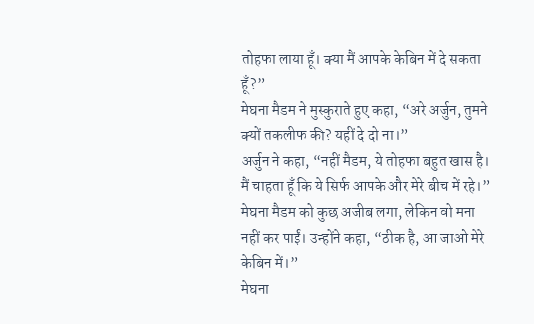तोहफा लाया हूँ। क्या मैं आपके केबिन में दे सकता हूँ?”
मेघना मैडम ने मुस्कुराते हुए कहा, “अरे अर्जुन, तुमने क्यों तकलीफ की? यहीं दे दो ना।”
अर्जुन ने कहा, “नहीं मैडम, ये तोहफा बहुत खास है। मैं चाहता हूँ कि ये सिर्फ आपके और मेरे बीच में रहे।”
मेघना मैडम को कुछ अजीब लगा, लेकिन वो मना नहीं कर पाईं। उन्होंने कहा, “ठीक है, आ जाओ मेरे केबिन में।”
मेघना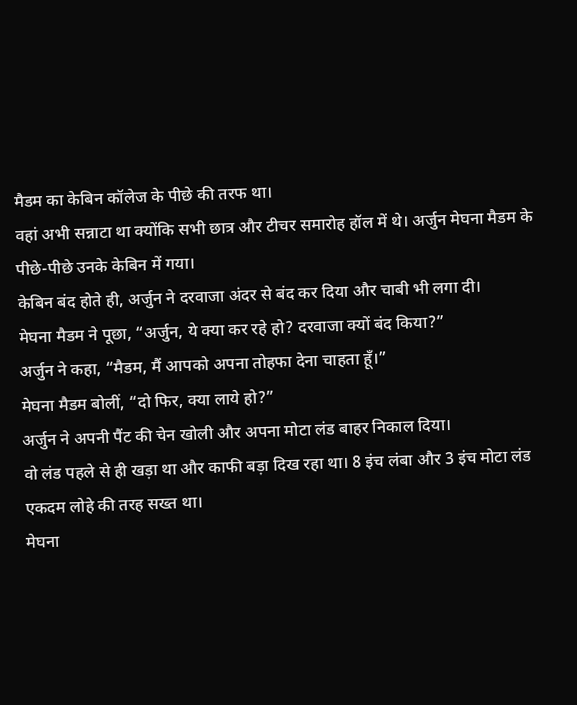मैडम का केबिन कॉलेज के पीछे की तरफ था।
वहां अभी सन्नाटा था क्योंकि सभी छात्र और टीचर समारोह हॉल में थे। अर्जुन मेघना मैडम के पीछे-पीछे उनके केबिन में गया।
केबिन बंद होते ही, अर्जुन ने दरवाजा अंदर से बंद कर दिया और चाबी भी लगा दी।
मेघना मैडम ने पूछा, “अर्जुन, ये क्या कर रहे हो? दरवाजा क्यों बंद किया?”
अर्जुन ने कहा, “मैडम, मैं आपको अपना तोहफा देना चाहता हूँ।”
मेघना मैडम बोलीं, “दो फिर, क्या लाये हो?”
अर्जुन ने अपनी पैंट की चेन खोली और अपना मोटा लंड बाहर निकाल दिया।
वो लंड पहले से ही खड़ा था और काफी बड़ा दिख रहा था। 8 इंच लंबा और 3 इंच मोटा लंड एकदम लोहे की तरह सख्त था।
मेघना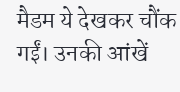मैडम ये देखकर चौंक गईं। उनकी आंखें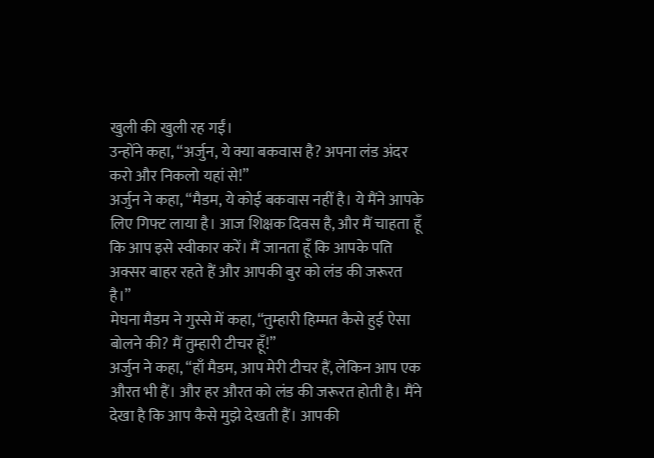खुली की खुली रह गईं।
उन्होंने कहा, “अर्जुन, ये क्या बकवास है? अपना लंड अंदर करो और निकलो यहां से!”
अर्जुन ने कहा, “मैडम, ये कोई बकवास नहीं है। ये मैंने आपके लिए गिफ्ट लाया है। आज शिक्षक दिवस है, और मैं चाहता हूँ कि आप इसे स्वीकार करें। मैं जानता हूँ कि आपके पति अक्सर बाहर रहते हैं और आपकी बुर को लंड की जरूरत है।”
मेघना मैडम ने गुस्से में कहा, “तुम्हारी हिम्मत कैसे हुई ऐसा बोलने की? मैं तुम्हारी टीचर हूँ!”
अर्जुन ने कहा, “हाँ मैडम, आप मेरी टीचर हैं, लेकिन आप एक औरत भी हैं। और हर औरत को लंड की जरूरत होती है। मैंने देखा है कि आप कैसे मुझे देखती हैं। आपकी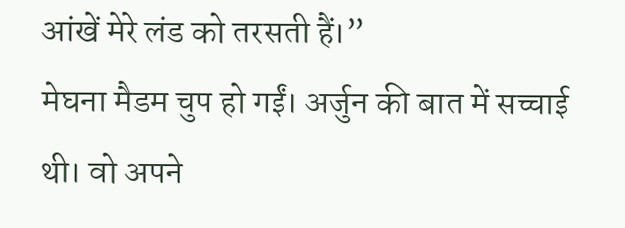आंखें मेरे लंड को तरसती हैं।”
मेघना मैडम चुप हो गईं। अर्जुन की बात में सच्चाई थी। वो अपने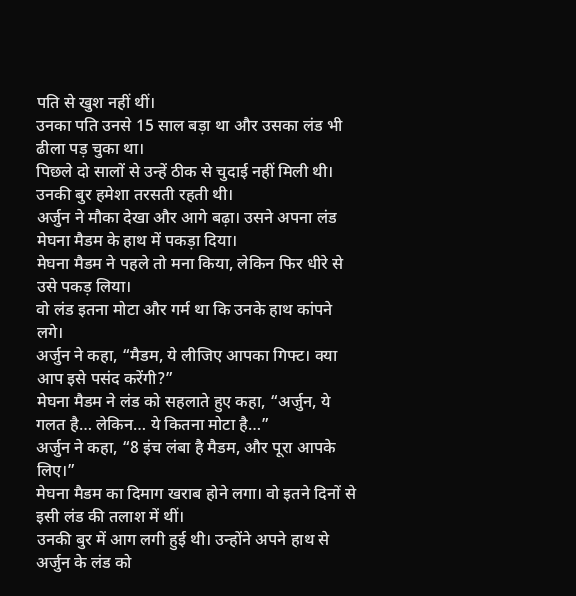पति से खुश नहीं थीं।
उनका पति उनसे 15 साल बड़ा था और उसका लंड भी ढीला पड़ चुका था।
पिछले दो सालों से उन्हें ठीक से चुदाई नहीं मिली थी। उनकी बुर हमेशा तरसती रहती थी।
अर्जुन ने मौका देखा और आगे बढ़ा। उसने अपना लंड मेघना मैडम के हाथ में पकड़ा दिया।
मेघना मैडम ने पहले तो मना किया, लेकिन फिर धीरे से उसे पकड़ लिया।
वो लंड इतना मोटा और गर्म था कि उनके हाथ कांपने लगे।
अर्जुन ने कहा, “मैडम, ये लीजिए आपका गिफ्ट। क्या आप इसे पसंद करेंगी?”
मेघना मैडम ने लंड को सहलाते हुए कहा, “अर्जुन, ये गलत है… लेकिन… ये कितना मोटा है…”
अर्जुन ने कहा, “8 इंच लंबा है मैडम, और पूरा आपके लिए।”
मेघना मैडम का दिमाग खराब होने लगा। वो इतने दिनों से इसी लंड की तलाश में थीं।
उनकी बुर में आग लगी हुई थी। उन्होंने अपने हाथ से अर्जुन के लंड को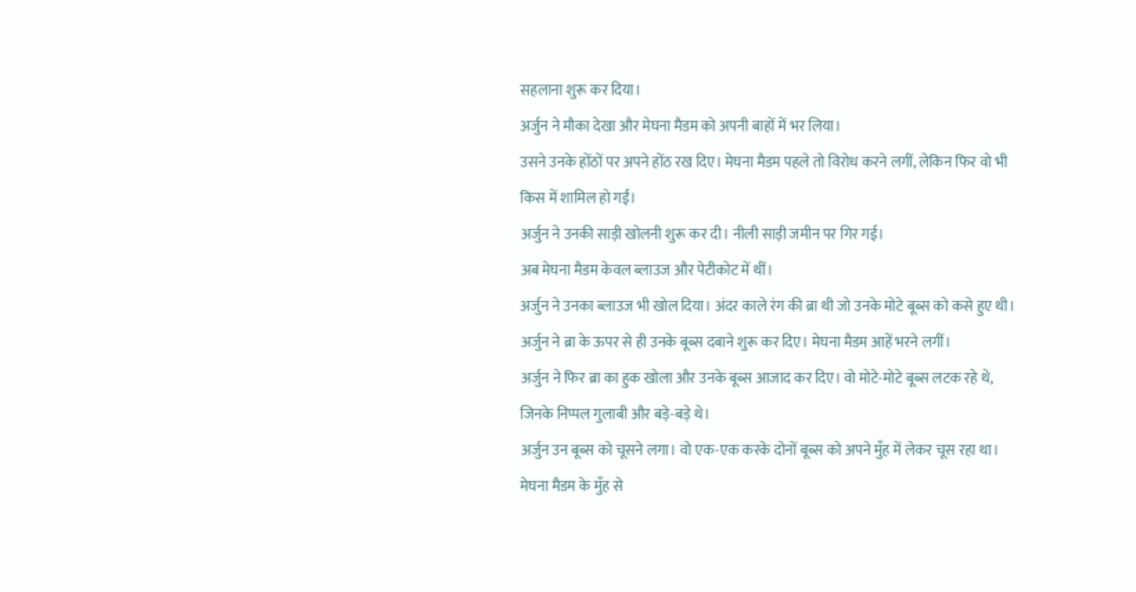सहलाना शुरू कर दिया।
अर्जुन ने मौका देखा और मेघना मैडम को अपनी बाहों में भर लिया।
उसने उनके होंठों पर अपने होंठ रख दिए। मेघना मैडम पहले तो विरोध करने लगीं, लेकिन फिर वो भी किस में शामिल हो गईं।
अर्जुन ने उनकी साड़ी खोलनी शुरू कर दी। नीली साड़ी जमीन पर गिर गई।
अब मेघना मैडम केवल ब्लाउज और पेटीकोट में थीं।
अर्जुन ने उनका ब्लाउज भी खोल दिया। अंदर काले रंग की ब्रा थी जो उनके मोटे बूब्स को कसे हुए थी।
अर्जुन ने ब्रा के ऊपर से ही उनके बूब्स दबाने शुरू कर दिए। मेघना मैडम आहें भरने लगीं।
अर्जुन ने फिर ब्रा का हुक खोला और उनके बूब्स आजाद कर दिए। वो मोटे-मोटे बूब्स लटक रहे थे, जिनके निप्पल गुलाबी और बड़े-बड़े थे।
अर्जुन उन बूब्स को चूसने लगा। वो एक-एक करके दोनों बूब्स को अपने मुँह में लेकर चूस रहा था।
मेघना मैडम के मुँह से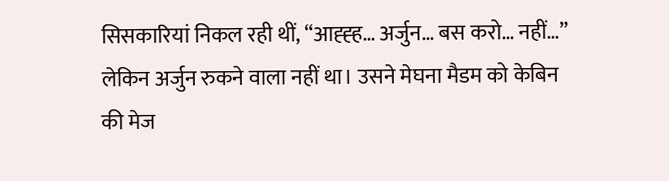सिसकारियां निकल रही थीं, “आह्ह्ह… अर्जुन… बस करो… नहीं…”
लेकिन अर्जुन रुकने वाला नहीं था। उसने मेघना मैडम को केबिन की मेज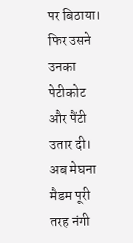पर बिठाया।
फिर उसने उनका पेटीकोट और पैंटी उतार दी। अब मेघना मैडम पूरी तरह नंगी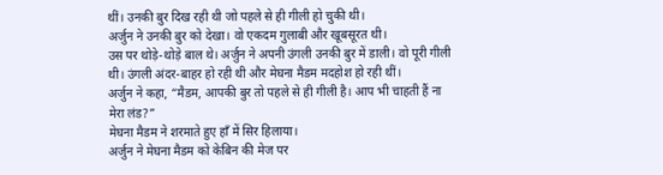थीं। उनकी बुर दिख रही थी जो पहले से ही गीली हो चुकी थी।
अर्जुन ने उनकी बुर को देखा। वो एकदम गुलाबी और खूबसूरत थी।
उस पर थोड़े-थोड़े बाल थे। अर्जुन ने अपनी उंगली उनकी बुर में डाली। वो पूरी गीली थी। उंगली अंदर-बाहर हो रही थी और मेघना मैडम मदहोश हो रही थीं।
अर्जुन ने कहा, “मैडम, आपकी बुर तो पहले से ही गीली है। आप भी चाहती हैं ना मेरा लंड?”
मेघना मैडम ने शरमाते हुए हाँ में सिर हिलाया।
अर्जुन ने मेघना मैडम को केबिन की मेज पर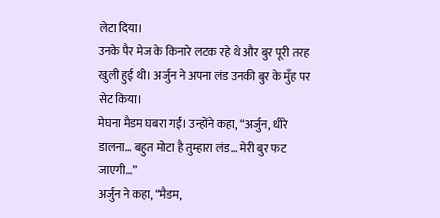लेटा दिया।
उनके पैर मेज के किनारे लटक रहे थे और बुर पूरी तरह खुली हुई थी। अर्जुन ने अपना लंड उनकी बुर के मुँह पर सेट किया।
मेघना मैडम घबरा गईं। उन्होंने कहा, “अर्जुन, धीरे डालना… बहुत मोटा है तुम्हारा लंड… मेरी बुर फट जाएगी…”
अर्जुन ने कहा, “मैडम,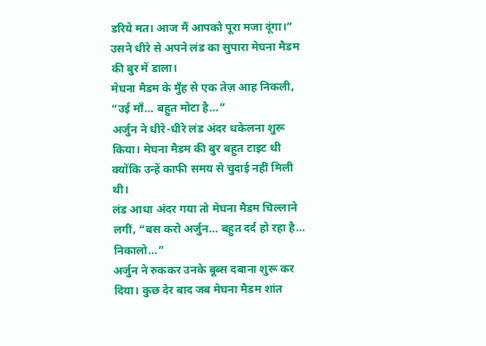डरिये मत। आज मैं आपको पूरा मजा दूंगा।”
उसने धीरे से अपने लंड का सुपारा मेघना मैडम की बुर में डाला।
मेघना मैडम के मुँह से एक तेज़ आह निकली, “उई माँ… बहुत मोटा है…”
अर्जुन ने धीरे-धीरे लंड अंदर धकेलना शुरू किया। मेघना मैडम की बुर बहुत टाइट थी क्योंकि उन्हें काफी समय से चुदाई नहीं मिली थी।
लंड आधा अंदर गया तो मेघना मैडम चिल्लाने लगीं, “बस करो अर्जुन… बहुत दर्द हो रहा है… निकालो…”
अर्जुन ने रुककर उनके बूब्स दबाना शुरू कर दिया। कुछ देर बाद जब मेघना मैडम शांत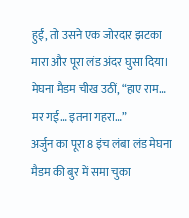हुईं, तो उसने एक जोरदार झटका मारा और पूरा लंड अंदर घुसा दिया।
मेघना मैडम चीख उठीं, “हाए राम… मर गई… इतना गहरा…”
अर्जुन का पूरा 8 इंच लंबा लंड मेघना मैडम की बुर में समा चुका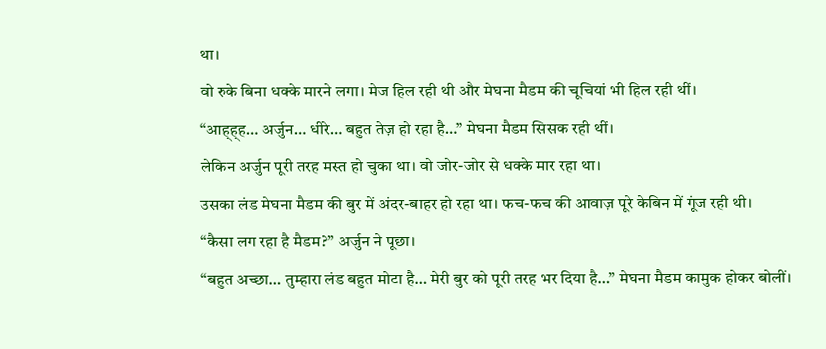था।
वो रुके बिना धक्के मारने लगा। मेज हिल रही थी और मेघना मैडम की चूचियां भी हिल रही थीं।
“आह्ह्ह… अर्जुन… धीरे… बहुत तेज़ हो रहा है…” मेघना मैडम सिसक रही थीं।
लेकिन अर्जुन पूरी तरह मस्त हो चुका था। वो जोर-जोर से धक्के मार रहा था।
उसका लंड मेघना मैडम की बुर में अंदर-बाहर हो रहा था। फच-फच की आवाज़ पूरे केबिन में गूंज रही थी।
“कैसा लग रहा है मैडम?” अर्जुन ने पूछा।
“बहुत अच्छा… तुम्हारा लंड बहुत मोटा है… मेरी बुर को पूरी तरह भर दिया है…” मेघना मैडम कामुक होकर बोलीं।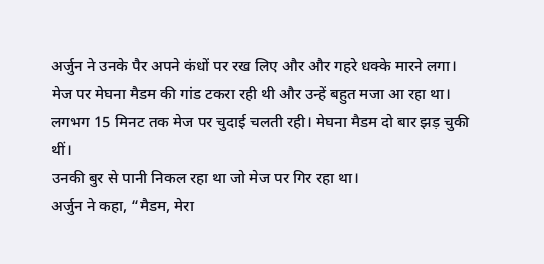अर्जुन ने उनके पैर अपने कंधों पर रख लिए और और गहरे धक्के मारने लगा।
मेज पर मेघना मैडम की गांड टकरा रही थी और उन्हें बहुत मजा आ रहा था।
लगभग 15 मिनट तक मेज पर चुदाई चलती रही। मेघना मैडम दो बार झड़ चुकी थीं।
उनकी बुर से पानी निकल रहा था जो मेज पर गिर रहा था।
अर्जुन ने कहा, “मैडम, मेरा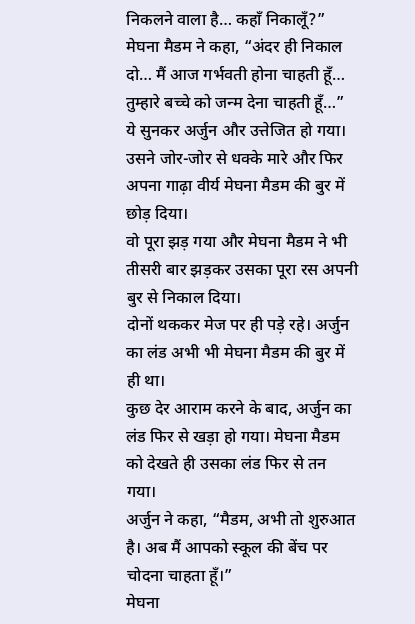निकलने वाला है… कहाँ निकालूँ?”
मेघना मैडम ने कहा, “अंदर ही निकाल दो… मैं आज गर्भवती होना चाहती हूँ… तुम्हारे बच्चे को जन्म देना चाहती हूँ…”
ये सुनकर अर्जुन और उत्तेजित हो गया। उसने जोर-जोर से धक्के मारे और फिर अपना गाढ़ा वीर्य मेघना मैडम की बुर में छोड़ दिया।
वो पूरा झड़ गया और मेघना मैडम ने भी तीसरी बार झड़कर उसका पूरा रस अपनी बुर से निकाल दिया।
दोनों थककर मेज पर ही पड़े रहे। अर्जुन का लंड अभी भी मेघना मैडम की बुर में ही था।
कुछ देर आराम करने के बाद, अर्जुन का लंड फिर से खड़ा हो गया। मेघना मैडम को देखते ही उसका लंड फिर से तन गया।
अर्जुन ने कहा, “मैडम, अभी तो शुरुआत है। अब मैं आपको स्कूल की बेंच पर चोदना चाहता हूँ।”
मेघना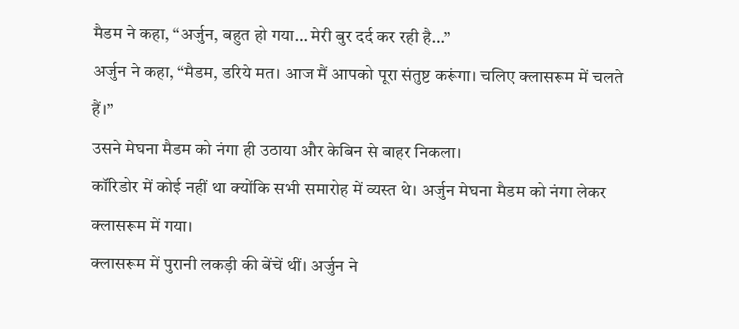मैडम ने कहा, “अर्जुन, बहुत हो गया… मेरी बुर दर्द कर रही है…”
अर्जुन ने कहा, “मैडम, डरिये मत। आज मैं आपको पूरा संतुष्ट करूंगा। चलिए क्लासरूम में चलते हैं।”
उसने मेघना मैडम को नंगा ही उठाया और केबिन से बाहर निकला।
कॉरिडोर में कोई नहीं था क्योंकि सभी समारोह में व्यस्त थे। अर्जुन मेघना मैडम को नंगा लेकर क्लासरूम में गया।
क्लासरूम में पुरानी लकड़ी की बेंचें थीं। अर्जुन ने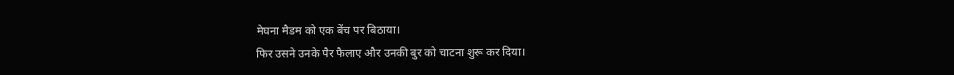मेघना मैडम को एक बेंच पर बिठाया।
फिर उसने उनके पैर फैलाए और उनकी बुर को चाटना शुरू कर दिया।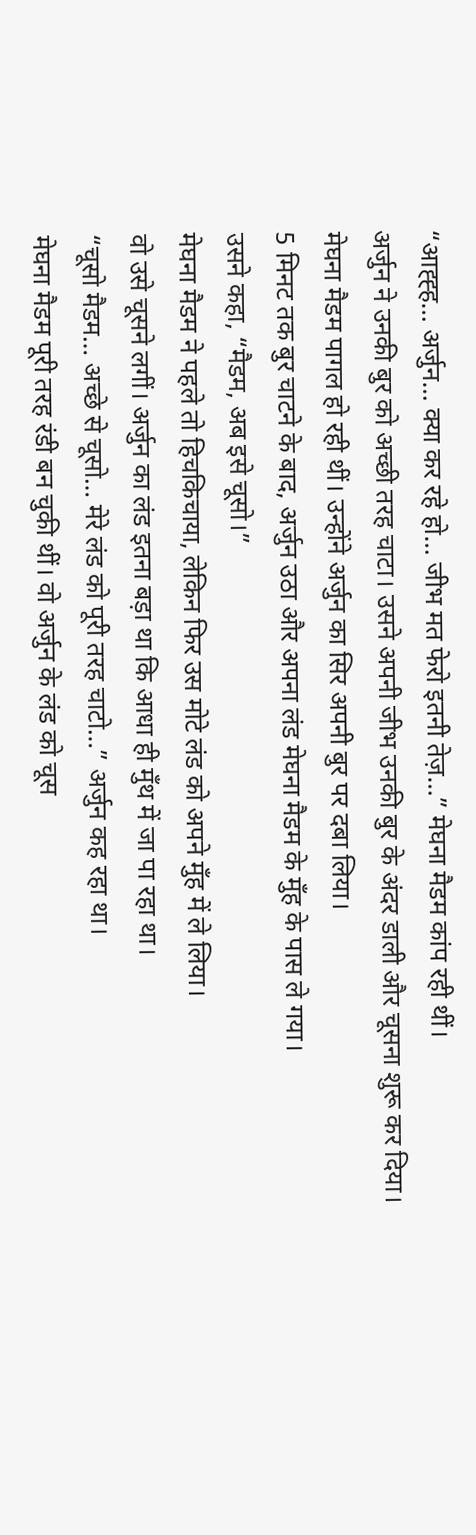“आह्ह्ह… अर्जुन… क्या कर रहे हो… जीभ मत फेरो इतनी तेज़…” मेघना मैडम कांप रही थीं।
अर्जुन ने उनकी बुर को अच्छी तरह चाटा। उसने अपनी जीभ उनकी बुर के अंदर डाली और चूसना शुरू कर दिया।
मेघना मैडम पागल हो रही थीं। उन्होंने अर्जुन का सिर अपनी बुर पर दबा लिया।
5 मिनट तक बुर चाटने के बाद, अर्जुन उठा और अपना लंड मेघना मैडम के मुँह के पास ले गया।
उसने कहा, “मैडम, अब इसे चूसो।”
मेघना मैडम ने पहले तो हिचकिचाया, लेकिन फिर उस मोटे लंड को अपने मुँह में ले लिया।
वो उसे चूसने लगीं। अर्जुन का लंड इतना बड़ा था कि आधा ही मुँथ में जा पा रहा था।
“चूसो मैडम… अच्छे से चूसो… मेरे लंड को पूरी तरह चाटो…” अर्जुन कह रहा था।
मेघना मैडम पूरी तरह रंडी बन चुकी थीं। वो अर्जुन के लंड को चूस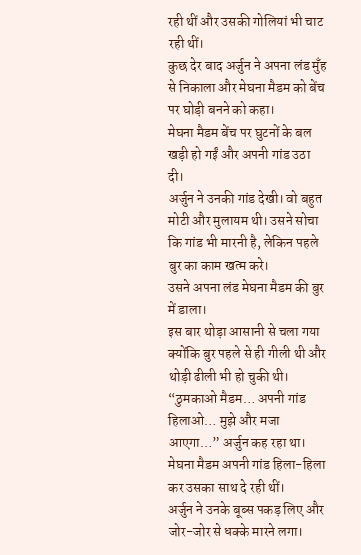रही थीं और उसकी गोलियां भी चाट रही थीं।
कुछ देर बाद अर्जुन ने अपना लंड मुँह से निकाला और मेघना मैडम को बेंच पर घोड़ी बनने को कहा।
मेघना मैडम बेंच पर घुटनों के बल खड़ी हो गईं और अपनी गांड उठा दी।
अर्जुन ने उनकी गांड देखी। वो बहुत मोटी और मुलायम थी। उसने सोचा कि गांड भी मारनी है, लेकिन पहले बुर का काम खत्म करे।
उसने अपना लंड मेघना मैडम की बुर में डाला।
इस बार थोड़ा आसानी से चला गया क्योंकि बुर पहले से ही गीली थी और थोड़ी ढीली भी हो चुकी थी।
“ठुमकाओ मैडम… अपनी गांड हिलाओ… मुझे और मजा आएगा…” अर्जुन कह रहा था।
मेघना मैडम अपनी गांड हिला-हिला कर उसका साथ दे रही थीं।
अर्जुन ने उनके बूब्स पकड़ लिए और जोर-जोर से धक्के मारने लगा।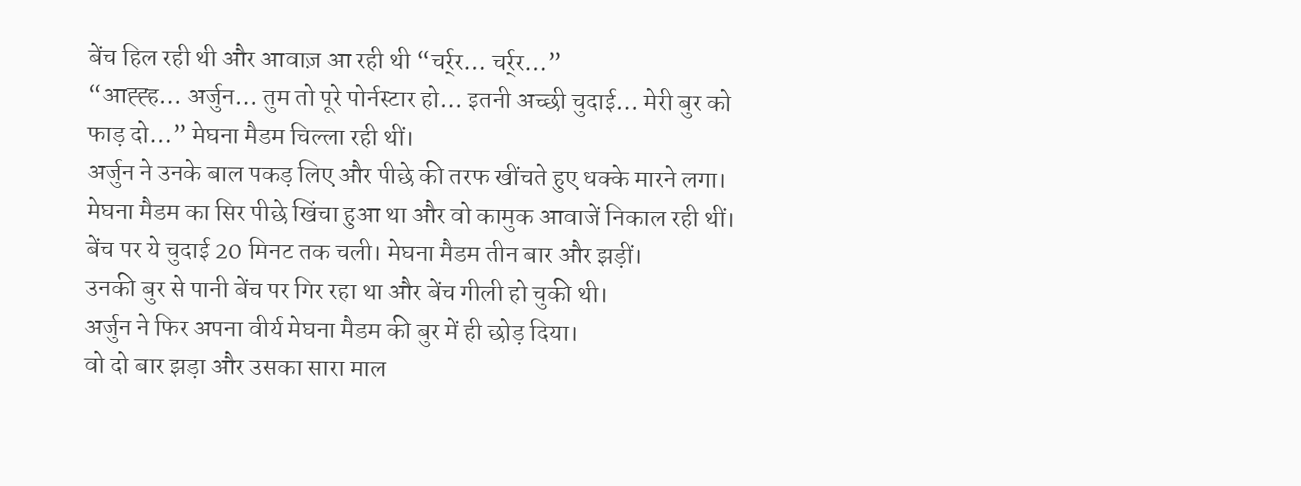बेंच हिल रही थी और आवाज़ आ रही थी “चर्र्र… चर्र्र…”
“आह्ह्ह… अर्जुन… तुम तो पूरे पोर्नस्टार हो… इतनी अच्छी चुदाई… मेरी बुर को फाड़ दो…” मेघना मैडम चिल्ला रही थीं।
अर्जुन ने उनके बाल पकड़ लिए और पीछे की तरफ खींचते हुए धक्के मारने लगा।
मेघना मैडम का सिर पीछे खिंचा हुआ था और वो कामुक आवाजें निकाल रही थीं।
बेंच पर ये चुदाई 20 मिनट तक चली। मेघना मैडम तीन बार और झड़ीं।
उनकी बुर से पानी बेंच पर गिर रहा था और बेंच गीली हो चुकी थी।
अर्जुन ने फिर अपना वीर्य मेघना मैडम की बुर में ही छोड़ दिया।
वो दो बार झड़ा और उसका सारा माल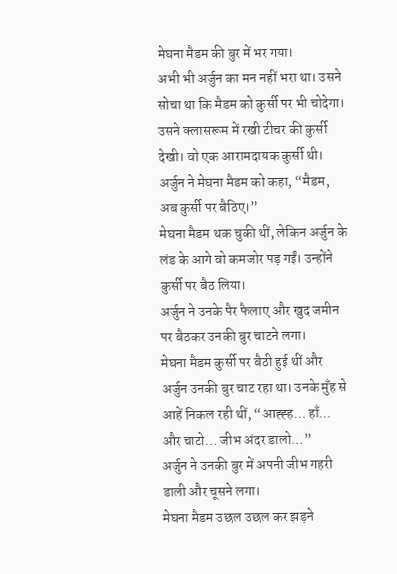मेघना मैडम की बुर में भर गया।
अभी भी अर्जुन का मन नहीं भरा था। उसने सोचा था कि मैडम को कुर्सी पर भी चोदेगा।
उसने क्लासरूम में रखी टीचर की कुर्सी देखी। वो एक आरामदायक कुर्सी थी।
अर्जुन ने मेघना मैडम को कहा, “मैडम, अब कुर्सी पर बैठिए।”
मेघना मैडम थक चुकी थीं, लेकिन अर्जुन के लंड के आगे वो कमजोर पड़ गईं। उन्होंने कुर्सी पर बैठ लिया।
अर्जुन ने उनके पैर फैलाए और खुद जमीन पर बैठकर उनकी बुर चाटने लगा।
मेघना मैडम कुर्सी पर बैठी हुई थीं और अर्जुन उनकी बुर चाट रहा था। उनके मुँह से आहें निकल रही थीं, “आह्ह्ह… हाँ… और चाटो… जीभ अंदर डालो…”
अर्जुन ने उनकी बुर में अपनी जीभ गहरी डाली और चूसने लगा।
मेघना मैडम उछल उछल कर झड़ने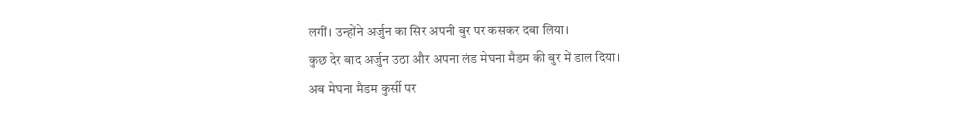लगीं। उन्होंने अर्जुन का सिर अपनी बुर पर कसकर दबा लिया।
कुछ देर बाद अर्जुन उठा और अपना लंड मेघना मैडम की बुर में डाल दिया।
अब मेघना मैडम कुर्सी पर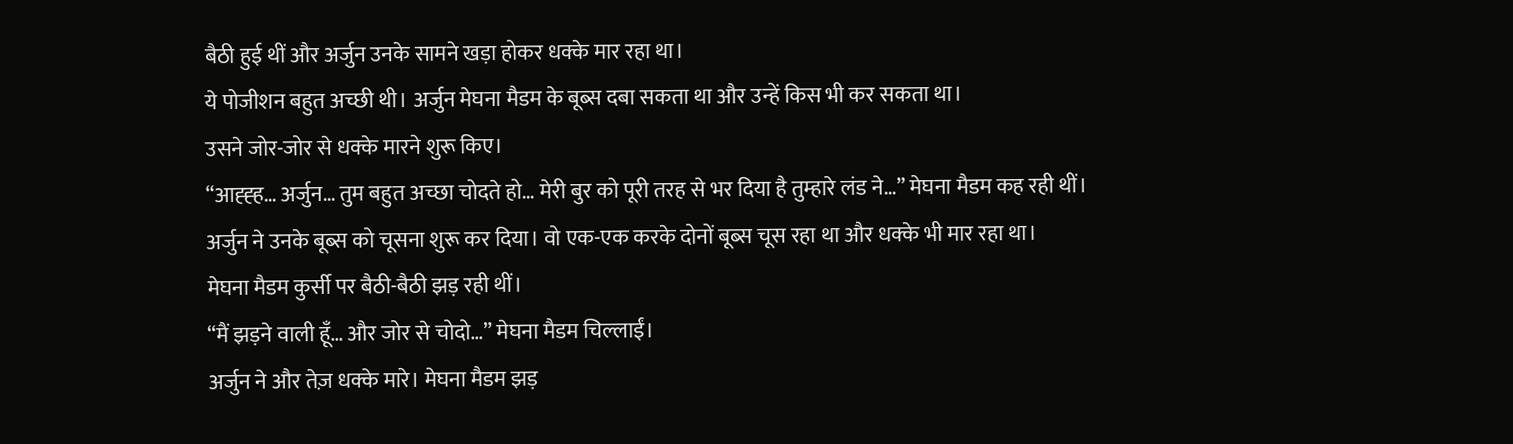बैठी हुई थीं और अर्जुन उनके सामने खड़ा होकर धक्के मार रहा था।
ये पोजीशन बहुत अच्छी थी। अर्जुन मेघना मैडम के बूब्स दबा सकता था और उन्हें किस भी कर सकता था।
उसने जोर-जोर से धक्के मारने शुरू किए।
“आह्ह्ह… अर्जुन… तुम बहुत अच्छा चोदते हो… मेरी बुर को पूरी तरह से भर दिया है तुम्हारे लंड ने…” मेघना मैडम कह रही थीं।
अर्जुन ने उनके बूब्स को चूसना शुरू कर दिया। वो एक-एक करके दोनों बूब्स चूस रहा था और धक्के भी मार रहा था।
मेघना मैडम कुर्सी पर बैठी-बैठी झड़ रही थीं।
“मैं झड़ने वाली हूँ… और जोर से चोदो…” मेघना मैडम चिल्लाईं।
अर्जुन ने और तेज़ धक्के मारे। मेघना मैडम झड़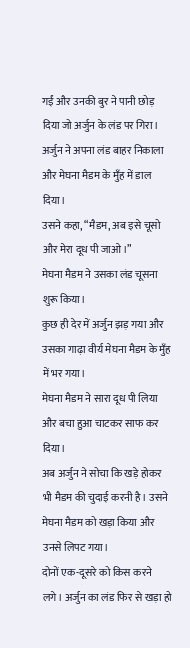गईं और उनकी बुर ने पानी छोड़ दिया जो अर्जुन के लंड पर गिरा।
अर्जुन ने अपना लंड बाहर निकाला और मेघना मैडम के मुँह में डाल दिया।
उसने कहा, “मैडम, अब इसे चूसो और मेरा दूध पी जाओ।”
मेघना मैडम ने उसका लंड चूसना शुरू किया।
कुछ ही देर में अर्जुन झड़ गया और उसका गाढ़ा वीर्य मेघना मैडम के मुँह में भर गया।
मेघना मैडम ने सारा दूध पी लिया और बचा हुआ चाटकर साफ कर दिया।
अब अर्जुन ने सोचा कि खड़े होकर भी मैडम की चुदाई करनी है। उसने मेघना मैडम को खड़ा किया और उनसे लिपट गया।
दोनों एक-दूसरे को किस करने लगे। अर्जुन का लंड फिर से खड़ा हो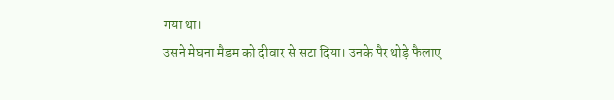गया था।
उसने मेघना मैडम को दीवार से सटा दिया। उनके पैर थोड़े फैलाए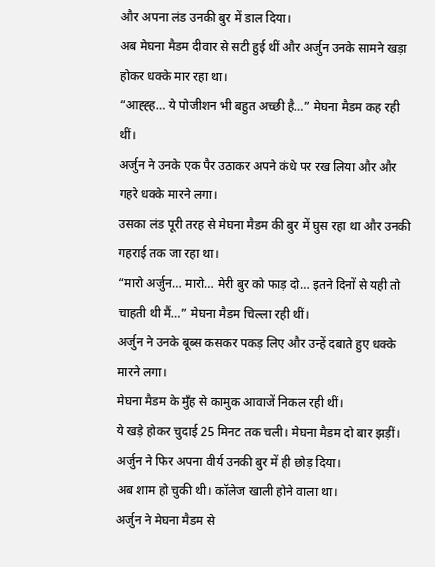और अपना लंड उनकी बुर में डाल दिया।
अब मेघना मैडम दीवार से सटी हुई थीं और अर्जुन उनके सामने खड़ा होकर धक्के मार रहा था।
“आह्ह्ह… ये पोजीशन भी बहुत अच्छी है…” मेघना मैडम कह रही थीं।
अर्जुन ने उनके एक पैर उठाकर अपने कंधे पर रख लिया और और गहरे धक्के मारने लगा।
उसका लंड पूरी तरह से मेघना मैडम की बुर में घुस रहा था और उनकी गहराई तक जा रहा था।
“मारो अर्जुन… मारो… मेरी बुर को फाड़ दो… इतने दिनों से यही तो चाहती थी मैं…” मेघना मैडम चिल्ला रही थीं।
अर्जुन ने उनके बूब्स कसकर पकड़ लिए और उन्हें दबाते हुए धक्के मारने लगा।
मेघना मैडम के मुँह से कामुक आवाजें निकल रही थीं।
ये खड़े होकर चुदाई 25 मिनट तक चली। मेघना मैडम दो बार झड़ीं। अर्जुन ने फिर अपना वीर्य उनकी बुर में ही छोड़ दिया।
अब शाम हो चुकी थी। कॉलेज खाली होने वाला था।
अर्जुन ने मेघना मैडम से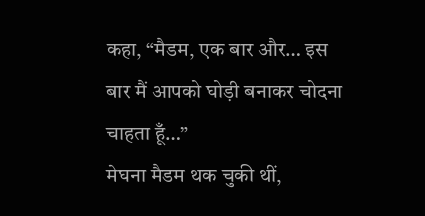कहा, “मैडम, एक बार और… इस बार मैं आपको घोड़ी बनाकर चोदना चाहता हूँ…”
मेघना मैडम थक चुकी थीं,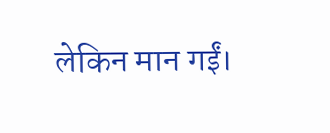लेकिन मान गईं।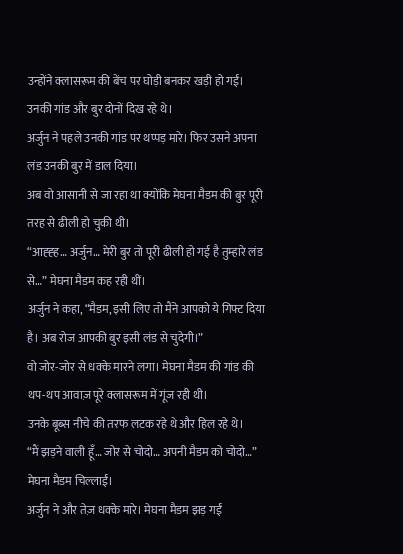उन्होंने क्लासरूम की बेंच पर घोड़ी बनकर खड़ी हो गईं। उनकी गांड और बुर दोनों दिख रहे थे।
अर्जुन ने पहले उनकी गांड पर थप्पड़ मारे। फिर उसने अपना लंड उनकी बुर में डाल दिया।
अब वो आसानी से जा रहा था क्योंकि मेघना मैडम की बुर पूरी तरह से ढीली हो चुकी थी।
“आह्ह्ह… अर्जुन… मेरी बुर तो पूरी ढीली हो गई है तुम्हारे लंड से…” मेघना मैडम कह रही थीं।
अर्जुन ने कहा, “मैडम, इसी लिए तो मैंने आपको ये गिफ्ट दिया है। अब रोज आपकी बुर इसी लंड से चुदेगी।”
वो जोर-जोर से धक्के मारने लगा। मेघना मैडम की गांड की थप-थप आवाज़ पूरे क्लासरूम में गूंज रही थी।
उनके बूब्स नीचे की तरफ लटक रहे थे और हिल रहे थे।
“मैं झड़ने वाली हूँ… जोर से चोदो… अपनी मैडम को चोदो…” मेघना मैडम चिल्लाईं।
अर्जुन ने और तेज़ धक्के मारे। मेघना मैडम झड़ गईं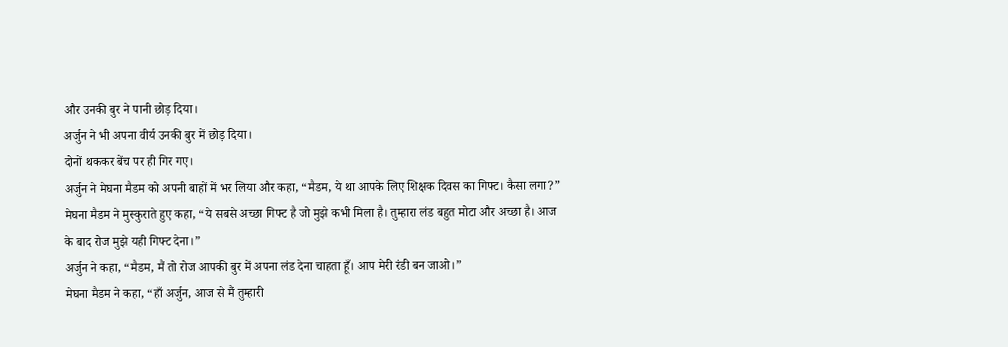और उनकी बुर ने पानी छोड़ दिया।
अर्जुन ने भी अपना वीर्य उनकी बुर में छोड़ दिया।
दोनों थककर बेंच पर ही गिर गए।
अर्जुन ने मेघना मैडम को अपनी बाहों में भर लिया और कहा, “मैडम, ये था आपके लिए शिक्षक दिवस का गिफ्ट। कैसा लगा?”
मेघना मैडम ने मुस्कुराते हुए कहा, “ये सबसे अच्छा गिफ्ट है जो मुझे कभी मिला है। तुम्हारा लंड बहुत मोटा और अच्छा है। आज के बाद रोज मुझे यही गिफ्ट देना।”
अर्जुन ने कहा, “मैडम, मैं तो रोज आपकी बुर में अपना लंड देना चाहता हूँ। आप मेरी रंडी बन जाओ।”
मेघना मैडम ने कहा, “हाँ अर्जुन, आज से मैं तुम्हारी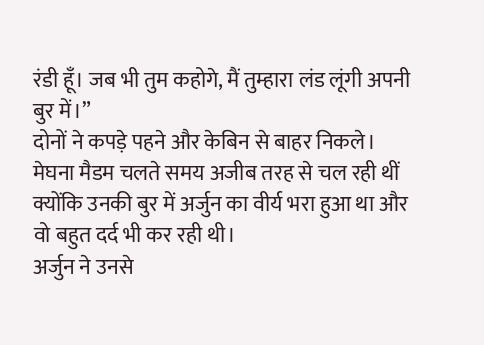रंडी हूँ। जब भी तुम कहोगे, मैं तुम्हारा लंड लूंगी अपनी बुर में।”
दोनों ने कपड़े पहने और केबिन से बाहर निकले।
मेघना मैडम चलते समय अजीब तरह से चल रही थीं क्योंकि उनकी बुर में अर्जुन का वीर्य भरा हुआ था और वो बहुत दर्द भी कर रही थी।
अर्जुन ने उनसे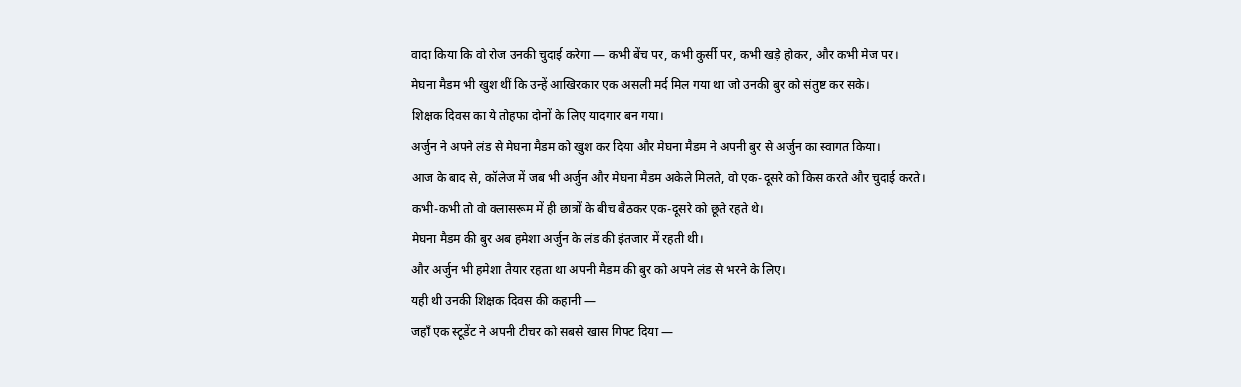वादा किया कि वो रोज उनकी चुदाई करेगा — कभी बेंच पर, कभी कुर्सी पर, कभी खड़े होकर, और कभी मेज पर।
मेघना मैडम भी खुश थीं कि उन्हें आखिरकार एक असली मर्द मिल गया था जो उनकी बुर को संतुष्ट कर सके।
शिक्षक दिवस का ये तोहफा दोनों के लिए यादगार बन गया।
अर्जुन ने अपने लंड से मेघना मैडम को खुश कर दिया और मेघना मैडम ने अपनी बुर से अर्जुन का स्वागत किया।
आज के बाद से, कॉलेज में जब भी अर्जुन और मेघना मैडम अकेले मिलते, वो एक-दूसरे को किस करते और चुदाई करते।
कभी-कभी तो वो क्लासरूम में ही छात्रों के बीच बैठकर एक-दूसरे को छूते रहते थे।
मेघना मैडम की बुर अब हमेशा अर्जुन के लंड की इंतजार में रहती थी।
और अर्जुन भी हमेशा तैयार रहता था अपनी मैडम की बुर को अपने लंड से भरने के लिए।
यही थी उनकी शिक्षक दिवस की कहानी —
जहाँ एक स्टूडेंट ने अपनी टीचर को सबसे खास गिफ्ट दिया —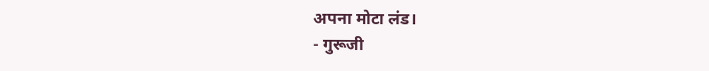अपना मोटा लंड।
- गुरूजी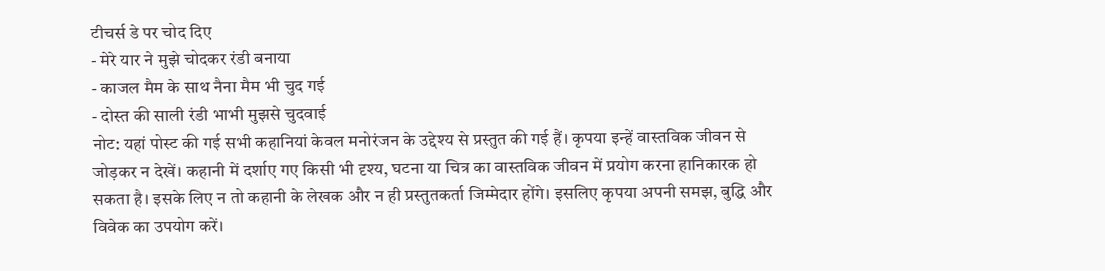टीचर्स डे पर चोद दिए
- मेरे यार ने मुझे चोदकर रंडी बनाया
- काजल मैम के साथ नैना मैम भी चुद गई
- दोस्त की साली रंडी भाभी मुझसे चुदवाई
नोट: यहां पोस्ट की गई सभी कहानियां केवल मनोरंजन के उद्देश्य से प्रस्तुत की गई हैं। कृपया इन्हें वास्तविक जीवन से जोड़कर न देखें। कहानी में दर्शाए गए किसी भी दृश्य, घटना या चित्र का वास्तविक जीवन में प्रयोग करना हानिकारक हो सकता है। इसके लिए न तो कहानी के लेखक और न ही प्रस्तुतकर्ता जिम्मेदार होंगे। इसलिए कृपया अपनी समझ, बुद्धि और विवेक का उपयोग करें।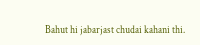Bahut hi jabarjast chudai kahani thi.